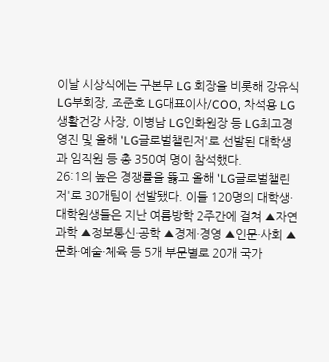이날 시상식에는 구본무 LG 회장을 비롯해 강유식 LG부회장, 조준호 LG대표이사/COO, 차석용 LG생활건강 사장, 이병남 LG인화원장 등 LG최고경영진 및 올해 'LG글로벌챌린저'로 선발된 대학생과 임직원 등 총 350여 명이 참석했다.
26:1의 높은 경쟁률을 뚫고 올해 'LG글로벌챌린저'로 30개팀이 선발됐다. 이들 120명의 대학생·대학원생들은 지난 여름방학 2주간에 걸쳐 ▲자연과학 ▲정보통신·공학 ▲경제·경영 ▲인문·사회 ▲문화·예술·체육 등 5개 부문별로 20개 국가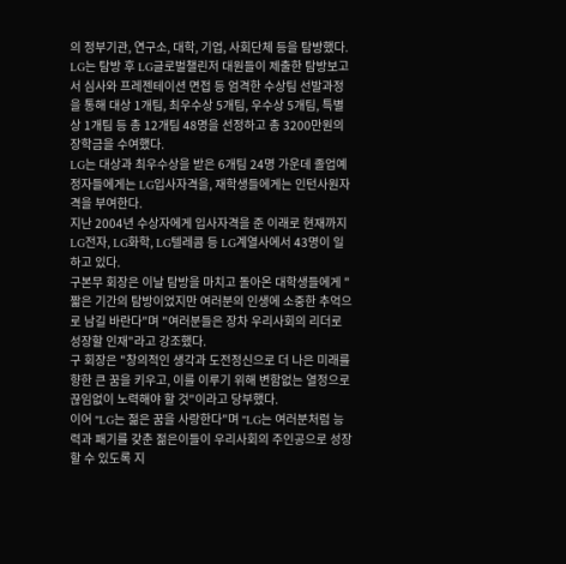의 정부기관, 연구소, 대학, 기업, 사회단체 등을 탐방했다.
LG는 탐방 후 LG글로벌챌린저 대원들이 제출한 탐방보고서 심사와 프레젠테이션 면접 등 엄격한 수상팀 선발과정을 통해 대상 1개팀, 최우수상 5개팀, 우수상 5개팀, 특별상 1개팀 등 총 12개팀 48명을 선정하고 총 3200만원의 장학금을 수여했다.
LG는 대상과 최우수상을 받은 6개팀 24명 가운데 졸업예정자들에게는 LG입사자격을, 재학생들에게는 인턴사원자격을 부여한다.
지난 2004년 수상자에게 입사자격을 준 이래로 현재까지 LG전자, LG화학, LG텔레콤 등 LG계열사에서 43명이 일하고 있다.
구본무 회장은 이날 탐방을 마치고 돌아온 대학생들에게 "짧은 기간의 탐방이었지만 여러분의 인생에 소중한 추억으로 남길 바란다"며 "여러분들은 장차 우리사회의 리더로 성장할 인재"라고 강조했다.
구 회장은 "창의적인 생각과 도전정신으로 더 나은 미래를 향한 큰 꿈을 키우고, 이를 이루기 위해 변함없는 열정으로 끊임없이 노력해야 할 것"이라고 당부했다.
이어 "LG는 젊은 꿈을 사랑한다"며 "LG는 여러분처럼 능력과 패기를 갖춘 젊은이들이 우리사회의 주인공으로 성장할 수 있도록 지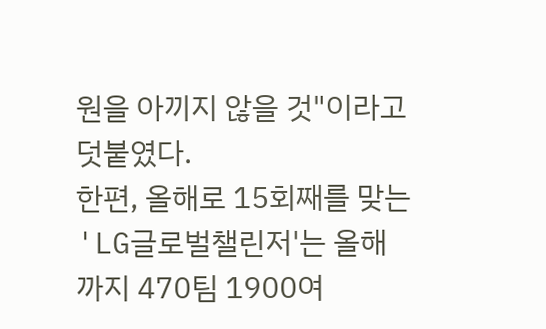원을 아끼지 않을 것"이라고 덧붙였다.
한편, 올해로 15회째를 맞는 'LG글로벌챌린저'는 올해까지 470팀 1900여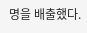명을 배출했다.